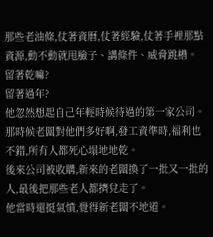那些老油條,仗著資曆,仗著經驗,仗著手裡那點資源,動不動就甩臉子、講條件、威脅跳槽。
留著乾嘛?
留著過年?
他忽然想起自己年輕時候待過的第一家公司。
那時候老闆對他們多好啊,發工資準時,福利也不錯,所有人都死心塌地地乾。
後來公司被收購,新來的老闆換了一批又一批的人,最後把那些老人都擠兌走了。
他當時還挺氣憤,覺得新老闆不地道。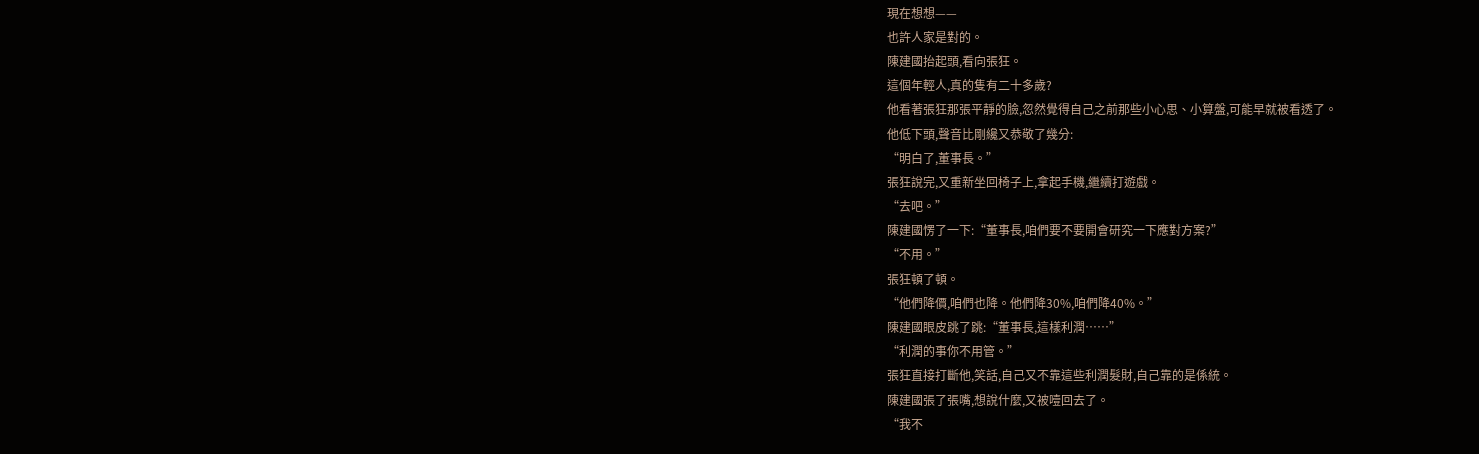現在想想——
也許人家是對的。
陳建國抬起頭,看向張狂。
這個年輕人,真的隻有二十多歲?
他看著張狂那張平靜的臉,忽然覺得自己之前那些小心思、小算盤,可能早就被看透了。
他低下頭,聲音比剛纔又恭敬了幾分:
“明白了,董事長。”
張狂說完,又重新坐回椅子上,拿起手機,繼續打遊戲。
“去吧。”
陳建國愣了一下:“董事長,咱們要不要開會研究一下應對方案?”
“不用。”
張狂頓了頓。
“他們降價,咱們也降。他們降30%,咱們降40%。”
陳建國眼皮跳了跳:“董事長,這樣利潤……”
“利潤的事你不用管。”
張狂直接打斷他,笑話,自己又不靠這些利潤髮財,自己靠的是係統。
陳建國張了張嘴,想說什麼,又被噎回去了。
“我不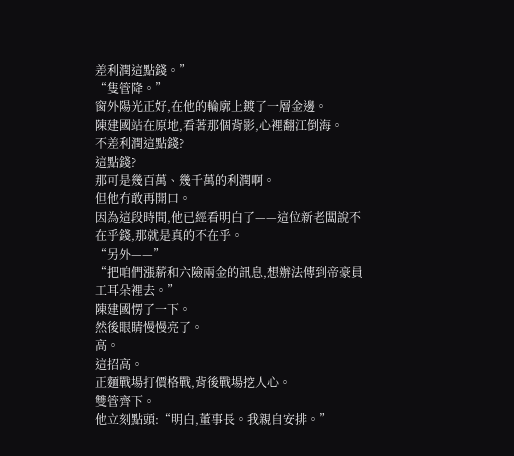差利潤這點錢。”
“隻管降。”
窗外陽光正好,在他的輪廓上鍍了一層金邊。
陳建國站在原地,看著那個背影,心裡翻江倒海。
不差利潤這點錢?
這點錢?
那可是幾百萬、幾千萬的利潤啊。
但他冇敢再開口。
因為這段時間,他已經看明白了——這位新老闆說不在乎錢,那就是真的不在乎。
“另外——”
“把咱們漲薪和六險兩金的訊息,想辦法傳到帝豪員工耳朵裡去。”
陳建國愣了一下。
然後眼睛慢慢亮了。
高。
這招高。
正麵戰場打價格戰,背後戰場挖人心。
雙管齊下。
他立刻點頭:“明白,董事長。我親自安排。”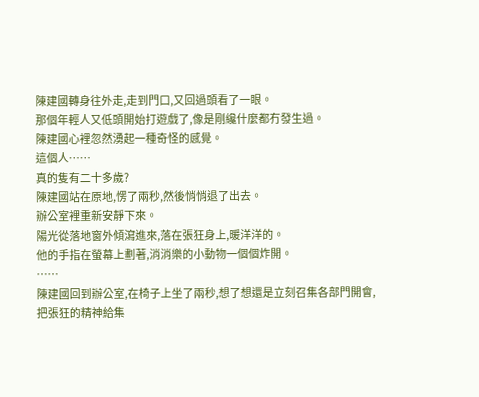陳建國轉身往外走,走到門口,又回過頭看了一眼。
那個年輕人又低頭開始打遊戲了,像是剛纔什麼都冇發生過。
陳建國心裡忽然湧起一種奇怪的感覺。
這個人……
真的隻有二十多歲?
陳建國站在原地,愣了兩秒,然後悄悄退了出去。
辦公室裡重新安靜下來。
陽光從落地窗外傾瀉進來,落在張狂身上,暖洋洋的。
他的手指在螢幕上劃著,消消樂的小動物一個個炸開。
……
陳建國回到辦公室,在椅子上坐了兩秒,想了想還是立刻召集各部門開會,把張狂的精神給集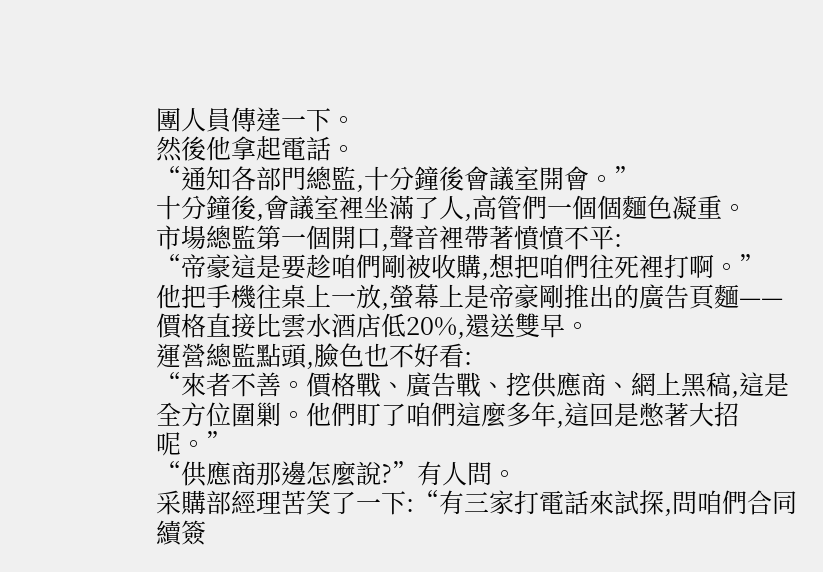團人員傳達一下。
然後他拿起電話。
“通知各部門總監,十分鐘後會議室開會。”
十分鐘後,會議室裡坐滿了人,高管們一個個麵色凝重。
市場總監第一個開口,聲音裡帶著憤憤不平:
“帝豪這是要趁咱們剛被收購,想把咱們往死裡打啊。”
他把手機往桌上一放,螢幕上是帝豪剛推出的廣告頁麵——價格直接比雲水酒店低20%,還送雙早。
運營總監點頭,臉色也不好看:
“來者不善。價格戰、廣告戰、挖供應商、網上黑稿,這是全方位圍剿。他們盯了咱們這麼多年,這回是憋著大招呢。”
“供應商那邊怎麼說?”有人問。
采購部經理苦笑了一下:“有三家打電話來試探,問咱們合同續簽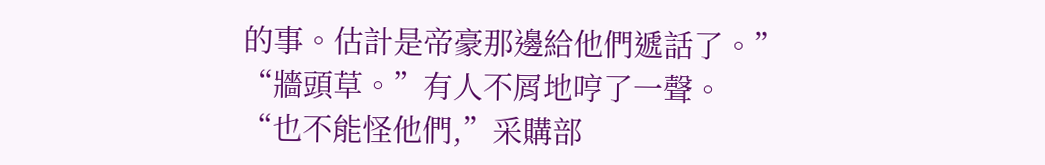的事。估計是帝豪那邊給他們遞話了。”
“牆頭草。”有人不屑地哼了一聲。
“也不能怪他們,”采購部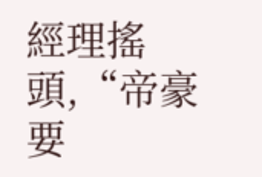經理搖頭,“帝豪要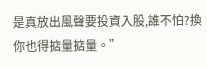是真放出風聲要投資入股,誰不怕?換你也得掂量掂量。”